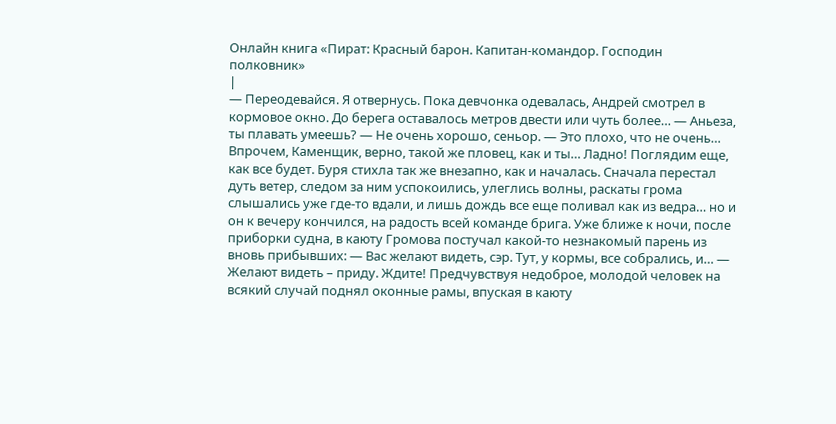Онлайн книга «Пират: Красный барон. Капитан-командор. Господин полковник»
|
— Переодевайся. Я отвернусь. Пока девчонка одевалась, Андрей смотрел в кормовое окно. До берега оставалось метров двести или чуть более… — Аньеза, ты плавать умеешь? — Не очень хорошо, сеньор. — Это плохо, что не очень… Впрочем, Каменщик, верно, такой же пловец, как и ты… Ладно! Поглядим еще, как все будет. Буря стихла так же внезапно, как и началась. Сначала перестал дуть ветер, следом за ним успокоились, улеглись волны, раскаты грома слышались уже где-то вдали, и лишь дождь все еще поливал как из ведра… но и он к вечеру кончился, на радость всей команде брига. Уже ближе к ночи, после приборки судна, в каюту Громова постучал какой-то незнакомый парень из вновь прибывших: — Вас желают видеть, сэр. Тут, у кормы, все собрались, и… — Желают видеть – приду. Ждите! Предчувствуя недоброе, молодой человек на всякий случай поднял оконные рамы, впуская в каюту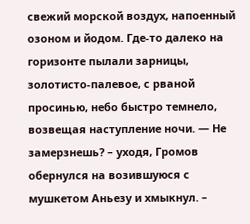свежий морской воздух, напоенный озоном и йодом. Где-то далеко на горизонте пылали зарницы, золотисто-палевое, с рваной просинью, небо быстро темнело, возвещая наступление ночи. — Не замерзнешь? – уходя, Громов обернулся на возившуюся с мушкетом Аньезу и хмыкнул. –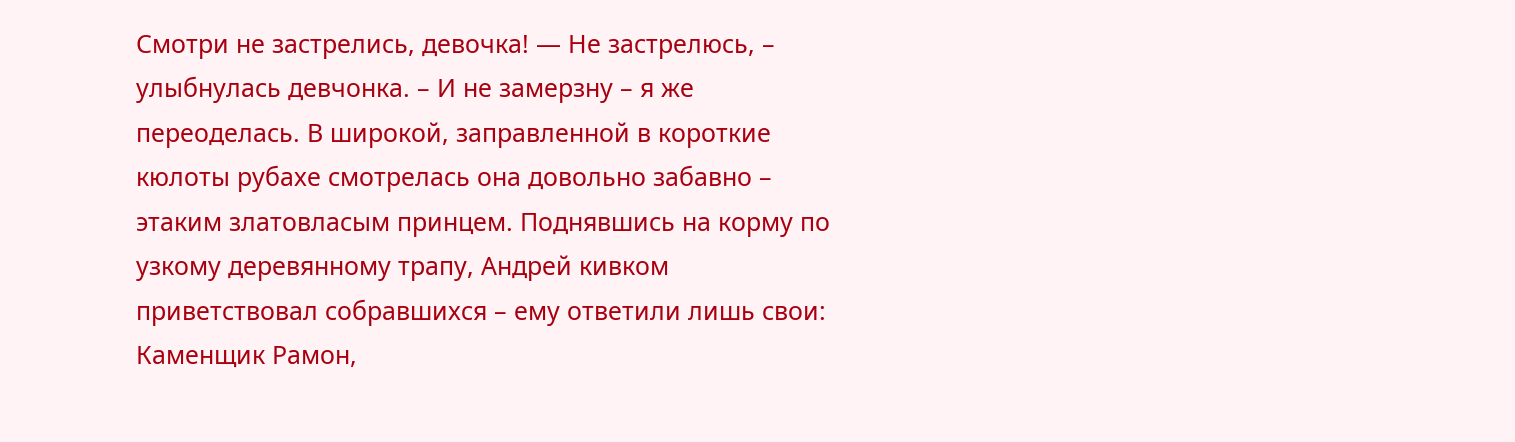Смотри не застрелись, девочка! — Не застрелюсь, – улыбнулась девчонка. – И не замерзну – я же переоделась. В широкой, заправленной в короткие кюлоты рубахе смотрелась она довольно забавно – этаким златовласым принцем. Поднявшись на корму по узкому деревянному трапу, Андрей кивком приветствовал собравшихся – ему ответили лишь свои: Каменщик Рамон,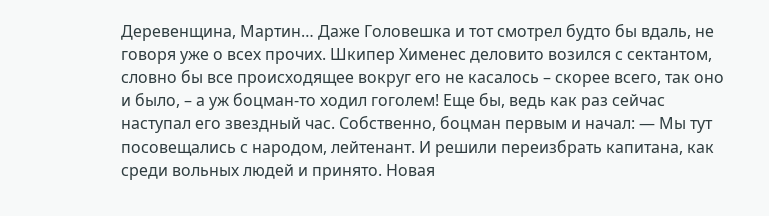Деревенщина, Мартин… Даже Головешка и тот смотрел будто бы вдаль, не говоря уже о всех прочих. Шкипер Хименес деловито возился с сектантом, словно бы все происходящее вокруг его не касалось – скорее всего, так оно и было, – а уж боцман-то ходил гоголем! Еще бы, ведь как раз сейчас наступал его звездный час. Собственно, боцман первым и начал: — Мы тут посовещались с народом, лейтенант. И решили переизбрать капитана, как среди вольных людей и принято. Новая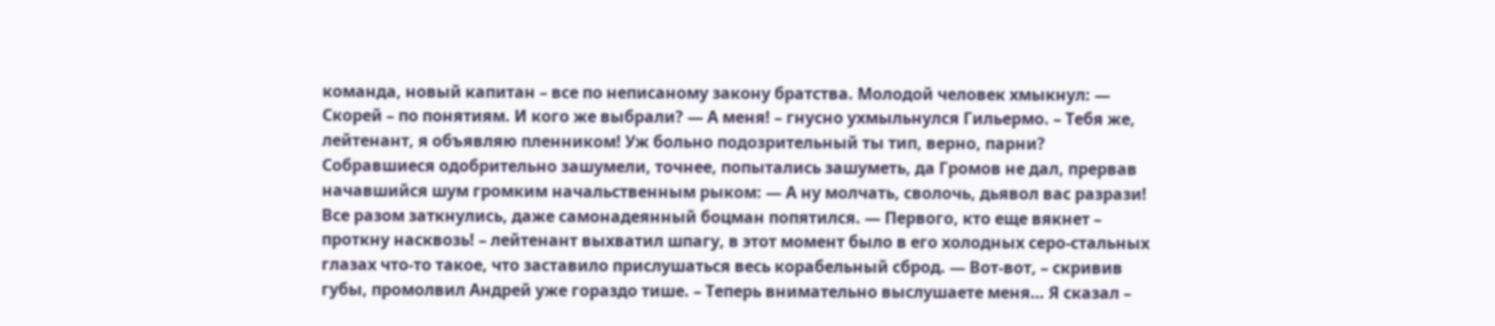команда, новый капитан – все по неписаному закону братства. Молодой человек хмыкнул: — Скорей – по понятиям. И кого же выбрали? — А меня! – гнусно ухмыльнулся Гильермо. – Тебя же, лейтенант, я объявляю пленником! Уж больно подозрительный ты тип, верно, парни? Собравшиеся одобрительно зашумели, точнее, попытались зашуметь, да Громов не дал, прервав начавшийся шум громким начальственным рыком: — А ну молчать, сволочь, дьявол вас разрази! Все разом заткнулись, даже самонадеянный боцман попятился. — Первого, кто еще вякнет – проткну насквозь! – лейтенант выхватил шпагу, в этот момент было в его холодных серо-стальных глазах что-то такое, что заставило прислушаться весь корабельный сброд. — Вот-вот, – скривив губы, промолвил Андрей уже гораздо тише. – Теперь внимательно выслушаете меня… Я сказал –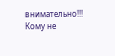внимательно!!! Кому не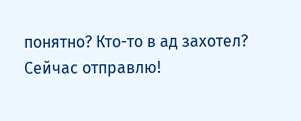понятно? Кто-то в ад захотел? Сейчас отправлю!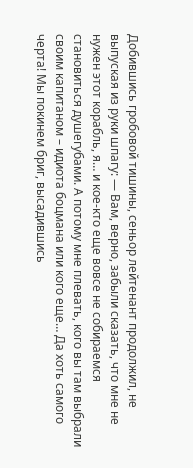Добившись гробовой тишины, сеньор лейтенант продолжил, не выпуская из руки шпагу: — Вам, верно, забыли сказать, что мне не нужен этот корабль, я… и кое-кто еще вовсе не собираемся становиться душегубами. А потому мне плевать, кого вы там выбрали своим капитаном – идиота боцмана или кого еще… Да хоть самого черта! Мы покинем бриг, высадившись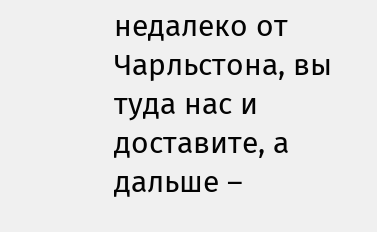недалеко от Чарльстона, вы туда нас и доставите, а дальше –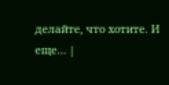делайте, что хотите. И еще… |